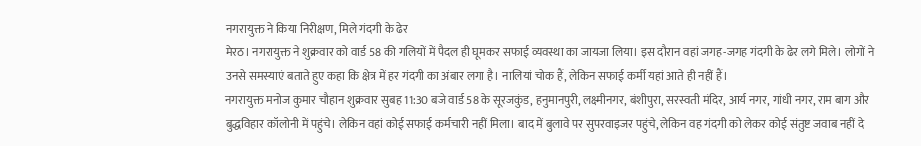नगरायुक्त ने किया निरीक्षण, मिले गंदगी के ढेर
मेरठ। नगरायुक्त ने शुक्रवार को वार्ड 58 की गलियों में पैदल ही घूमकर सफाई व्यवस्था का जायजा लिया। इस दौरान वहां जगह-जगह गंदगी के ढेर लगे मिले। लोगों ने उनसे समस्याएं बताते हुए कहा कि क्षेत्र में हर गंदगी का अंबार लगा है। नालियां चोक हैं, लेकिन सफाई कर्मी यहां आते ही नहीं हैं।
नगरायुक्त मनोज कुमार चौहान शुक्रवार सुबह 11:30 बजे वार्ड 58 के सूरजकुंड, हनुमानपुरी, लक्ष्मीनगर, बंशीपुरा, सरस्वती मंदिर, आर्य नगर, गांधी नगर, राम बाग और बुद्धविहार कॉलोनी में पहुंचे। लेकिन वहां कोई सफाई कर्मचारी नहीं मिला। बाद में बुलावे पर सुपरवाइजर पहुंचे, लेकिन वह गंदगी को लेकर कोई संतुष्ट जवाब नहीं दे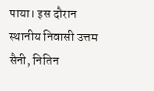पाया। इस दौरान स्थानीय निवासी उत्तम सैनी, नितिन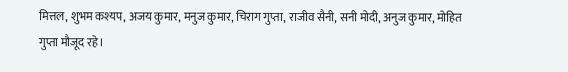मित्तल, शुभम कश्यप, अजय कुमार, मनुज कुमार, चिराग गुप्ता, राजीव सैनी, सनी मोदी, अनुज कुमार, मोहित गुप्ता मौजूद रहे।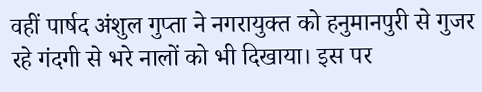वहीं पार्षद अंशुल गुप्ता ने नगरायुक्त को हनुमानपुरी से गुजर रहे गंदगी से भरे नालों को भी दिखाया। इस पर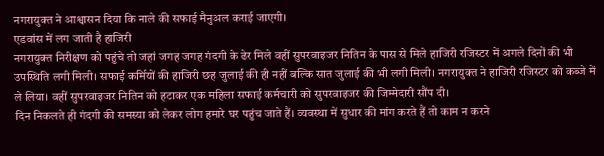नगरायुक्त ने आश्वासन दिया कि नाले की सफाई मैनुअल कराई जाएगी।
एडवांस में लग जाती है हाजिरी
नगरायुक्त निरीक्षण को पहुंचे तो जहां जगह जगह गंदगी के ढेर मिले वहीं सुपरवाइजर नितिन के पास से मिले हाजिरी रजिस्टर में अगले दिनों की भी उपस्थिति लगी मिली। सफाई कर्मियों की हाजिरी छह जुलाई की ही नहीं बल्कि सात जुलाई की भी लगी मिली। नगरायुक्त ने हाजिरी रजिस्टर को कब्जे में ले लिया। वहीं सुपरवाइजर नितिन को हटाकर एक महिला सफाई कर्मचारी को सुपरवाइजर की जिम्मेदारी सौंप दी।
दिन निकलते ही गंदगी की समस्या को लेकर लोग हमारे घर पहुंच जाते हैं। व्यवस्था में सुधार की मांग करते हैं तो काम न करने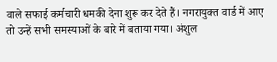वाले सफाई कर्मचारी धमकी देना शुरू कर देते हैं। नगरायुक्त वार्ड में आए तो उन्हें सभी समस्याओं के बारे में बताया गया। अंशुल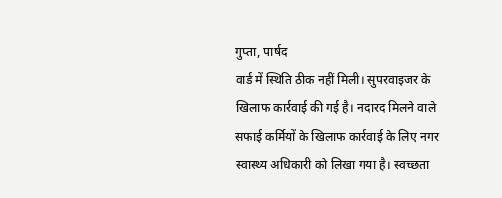गुप्ता, पार्षद
वार्ड में स्थिति ठीक नहीं मिली। सुपरवाइजर के खिलाफ कार्रवाई की गई है। नदारद मिलने वाले सफाई कर्मियों के खिलाफ कार्रवाई के लिए नगर स्वास्थ्य अधिकारी को लिखा गया है। स्वच्छता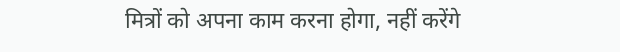मित्रों को अपना काम करना होगा, नहीं करेंगे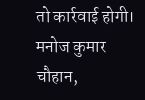तो कार्रवाई होगी। मनोज कुमार चौहान,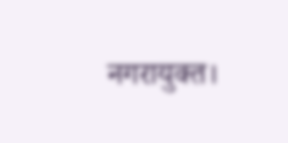नगरायुक्त।